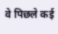वे पिछले कई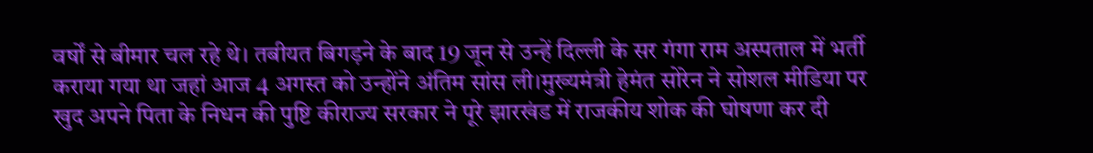वर्षों से बीमार चल रहे थे। तबीयत बिगड़ने के बाद 19 जून से उन्हें दिल्ली के सर गंगा राम अस्पताल में भर्ती कराया गया था जहां आज 4 अगस्त को उन्होंने अंतिम सांस ली।मुख्यमंत्री हेमंत सोरेन ने सोशल मीडिया पर खुद अपने पिता के निधन की पुष्टि कीराज्य सरकार ने पूरे झारखंड में राजकीय शोक की घोषणा कर दी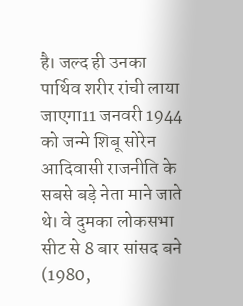है। जल्द ही उनका पार्थिव शरीर रांची लाया जाएगा11 जनवरी 1944 को जन्मे शिबू सोरेन आदिवासी राजनीति के सबसे बड़े नेता माने जाते थे। वे दुमका लोकसभा सीट से 8 बार सांसद बने (1980,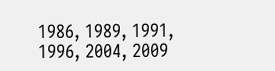1986, 1989, 1991, 1996, 2004, 2009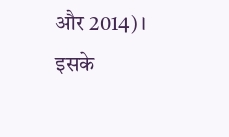और 2014)। इसके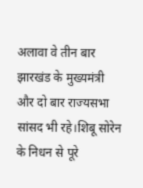अलावा वे तीन बार झारखंड के मुख्यमंत्री और दो बार राज्यसभा सांसद भी रहे।शिबू सोरेन के निधन से पूरे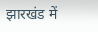झारखंड में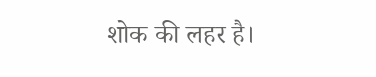शोक की लहर है।